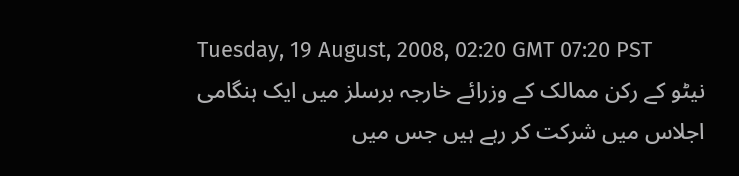Tuesday, 19 August, 2008, 02:20 GMT 07:20 PST
نیٹو کے رکن ممالک کے وزرائے خارجہ برسلز میں ایک ہنگامی اجلاس میں شرکت کر رہے ہیں جس میں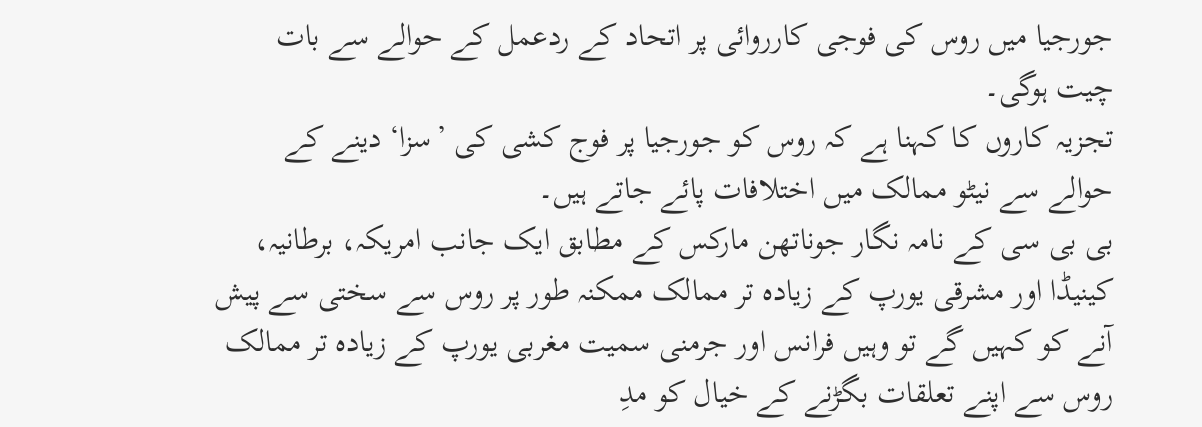جورجیا میں روس کی فوجی کارروائی پر اتحاد کے ردعمل کے حوالے سے بات چیت ہوگی۔
تجزیہ کاروں کا کہنا ہے کہ روس کو جورجیا پر فوج کشی کی ’سزا‘ دینے کے حوالے سے نیٹو ممالک میں اختلافات پائے جاتے ہیں۔
بی بی سی کے نامہ نگار جوناتھن مارکس کے مطابق ایک جانب امریکہ، برطانیہ، کینیڈا اور مشرقی یورپ کے زیادہ تر ممالک ممکنہ طور پر روس سے سختی سے پیش آنے کو کہیں گے تو وہیں فرانس اور جرمنی سمیت مغربی یورپ کے زیادہ تر ممالک روس سے اپنے تعلقات بگڑنے کے خیال کو مدِ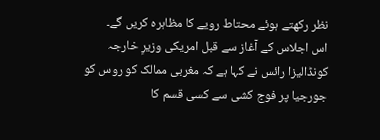نظر رکھتے ہوئے محتاط رویے کا مظاہرہ کریں گے۔
اس اجلاس کے آغاز سے قبل امریکی وزیرِ خارجہ کونڈالیزا رائس نے کہا ہے کہ مغربی ممالک کو روس کو جورجیا پر فوج کشی سے کسی قسم کا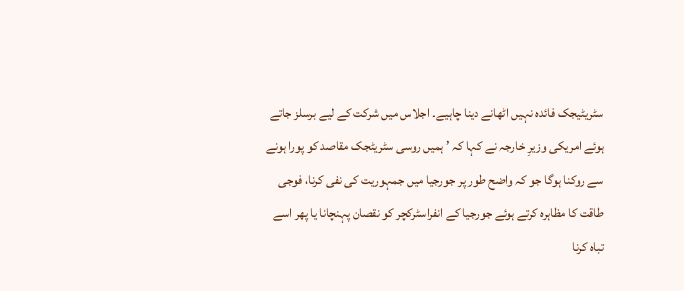سٹریٹیجک فائدہ نہیں اٹھانے دینا چاہیے۔ اجلاس میں شرکت کے لیے برسلز جاتے ہوئے امریکی وزیرِ خارجہ نے کہا کہ ’ ہمیں روسی سٹریٹجک مقاصد کو پورا ہونے سے روکنا ہوگا جو کہ واضح طور پر جورجیا میں جمہوریت کی نفی کرنا، فوجی طاقت کا مظاہرہ کرتے ہوئے جورجیا کے انفراسٹرکچر کو نقصان پہنچانا یا پھر اسے تباہ کرنا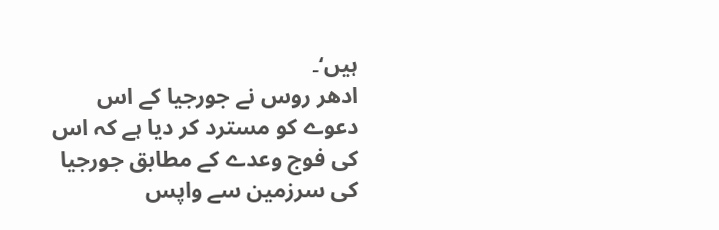ہیں‘۔
ادھر روس نے جورجیا کے اس دعوے کو مسترد کر دیا ہے کہ اس کی فوج وعدے کے مطابق جورجیا کی سرزمین سے واپس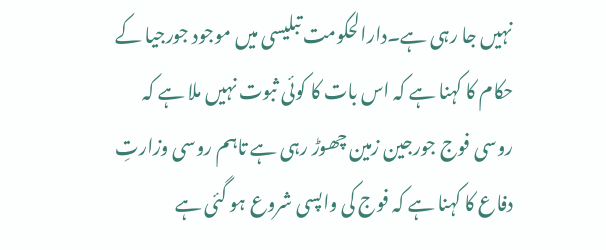نہیں جا رہی ہے۔دارالحکومت تبلیسی میں موجود جورجیا کے حکام کا کہنا ہے کہ اس بات کا کوئی ثبوت نہیں ملا ہے کہ روسی فوج جورجین زمین چھوڑ رہی ہے تاہم روسی وزارتِ دفاع کا کہنا ہے کہ فوج کی واپسی شروع ہو گئی ہے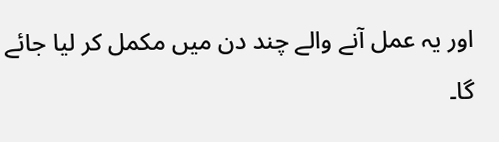اور یہ عمل آنے والے چند دن میں مکمل کر لیا جائے گا۔